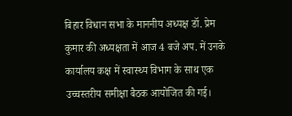बिहार विधान सभा के माननीय अध्यक्ष डॉ. प्रेम कुमार की अध्यक्षता में आज 4 बजे अप. में उनके कार्यालय कक्ष में स्वास्थ्य विभाग के साथ एक उच्चस्तरीय समीक्षा बैठक आयोजित की गई।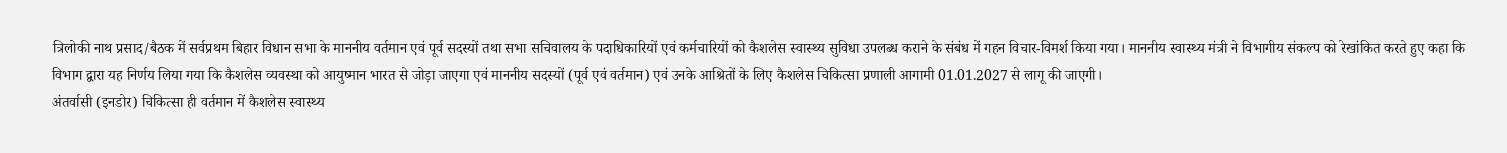त्रिलोकी नाथ प्रसाद/बैठक में सर्वप्रथम बिहार विधान सभा के माननीय वर्तमान एवं पूर्व सदस्यों तथा सभा सचिवालय के पदाधिकारियों एवं कर्मचारियों को कैशलेस स्वास्थ्य सुविधा उपलब्ध कराने के संबंध में गहन विचार-विमर्श किया गया। माननीय स्वास्थ्य मंत्री ने विभागीय संकल्प को रेखांकित करते हुए कहा कि विभाग द्वारा यह निर्णय लिया गया कि कैशलेस व्यवस्था को आयुष्मान भारत से जोड़ा जाएगा एवं माननीय सदस्यों (पूर्व एवं वर्तमान) एवं उनके आश्रितों के लिए कैशलेस चिकित्सा प्रणाली आगामी 01.01.2027 से लागू की जाएगी।
अंतर्वासी (इनडोर) चिकित्सा ही वर्तमान में कैशलेस स्वास्थ्य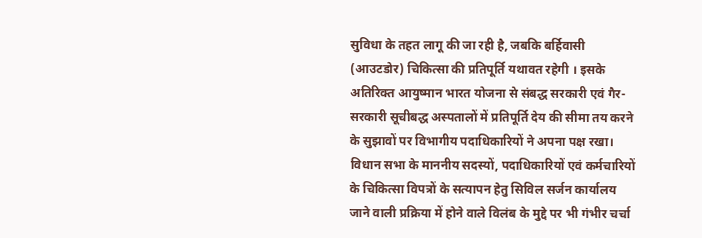सुविधा के तहत लागू की जा रही है, जबकि बर्हिवासी (आउटडोर) चिकित्सा की प्रतिपूर्ति यथावत रहेगी । इसके अतिरिक्त आयुष्मान भारत योजना से संबद्ध सरकारी एवं गैर-सरकारी सूचीबद्ध अस्पतालों में प्रतिपूर्ति देय की सीमा तय करने के सुझावों पर विभागीय पदाधिकारियों ने अपना पक्ष रखा। विधान सभा के माननीय सदस्यों, पदाधिकारियों एवं कर्मचारियों के चिकित्सा विपत्रों के सत्यापन हेतु सिविल सर्जन कार्यालय जाने वाली प्रक्रिया में होने वाले विलंब के मुद्दे पर भी गंभीर चर्चा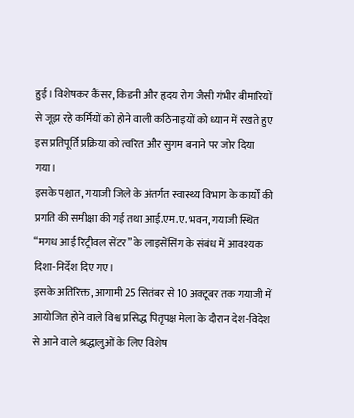हुई। विशेषकर कैंसर, किडनी और हृदय रोग जैसी गंभीर बीमारियों से जूझ रहे कर्मियों को होने वाली कठिनाइयों को ध्यान में रखते हुए इस प्रतिपूर्ति प्रक्रिया को त्वरित और सुगम बनाने पर जोर दिया गया।
इसके पश्चात, गयाजी जिले के अंतर्गत स्वास्थ्य विभाग के कार्यों की प्रगति की समीक्षा की गई तथा आई.एम.ए. भवन, गयाजी स्थित “मगध आई रिट्रीवल सेंटर” के लाइसेंसिंग के संबंध में आवश्यक दिशा-निर्देश दिए गए।
इसके अतिरिक्त, आगामी 25 सितंबर से 10 अक्टूबर तक गयाजी में आयोजित होने वाले विश्व प्रसिद्ध पितृपक्ष मेला के दौरान देश-विदेश से आने वाले श्रद्धालुओं के लिए विशेष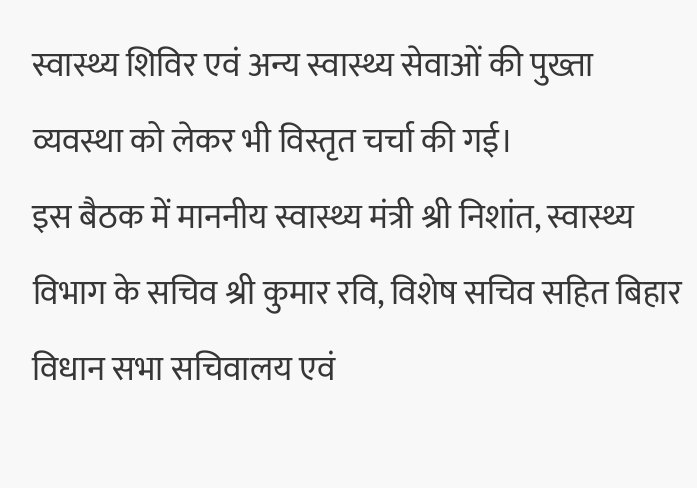स्वास्थ्य शिविर एवं अन्य स्वास्थ्य सेवाओं की पुख्ता व्यवस्था को लेकर भी विस्तृत चर्चा की गई।
इस बैठक में माननीय स्वास्थ्य मंत्री श्री निशांत, स्वास्थ्य विभाग के सचिव श्री कुमार रवि, विशेष सचिव सहित बिहार विधान सभा सचिवालय एवं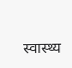स्वास्थ्य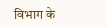विभाग के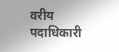वरीय पदाधिकारी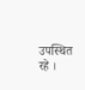उपस्थित रहे ।